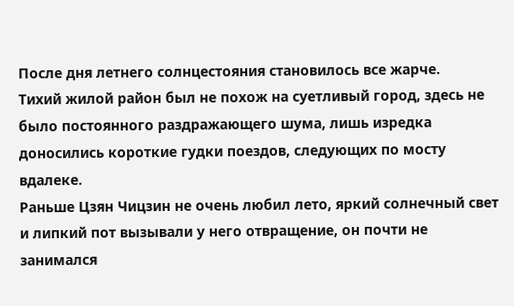После дня летнего солнцестояния становилось все жарче.
Тихий жилой район был не похож на суетливый город, здесь не было постоянного раздражающего шума, лишь изредка доносились короткие гудки поездов, следующих по мосту вдалеке.
Раньше Цзян Чицзин не очень любил лето, яркий солнечный свет и липкий пот вызывали у него отвращение, он почти не занимался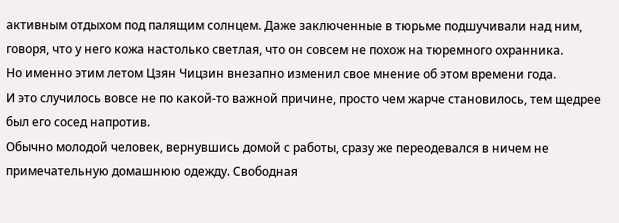активным отдыхом под палящим солнцем. Даже заключенные в тюрьме подшучивали над ним, говоря, что у него кожа настолько светлая, что он совсем не похож на тюремного охранника.
Но именно этим летом Цзян Чицзин внезапно изменил свое мнение об этом времени года.
И это случилось вовсе не по какой-то важной причине, просто чем жарче становилось, тем щедрее был его сосед напротив.
Обычно молодой человек, вернувшись домой с работы, сразу же переодевался в ничем не примечательную домашнюю одежду. Свободная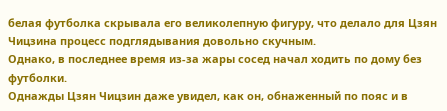белая футболка скрывала его великолепную фигуру, что делало для Цзян Чицзина процесс подглядывания довольно скучным.
Однако, в последнее время из-за жары сосед начал ходить по дому без футболки.
Однажды Цзян Чицзин даже увидел, как он, обнаженный по пояс и в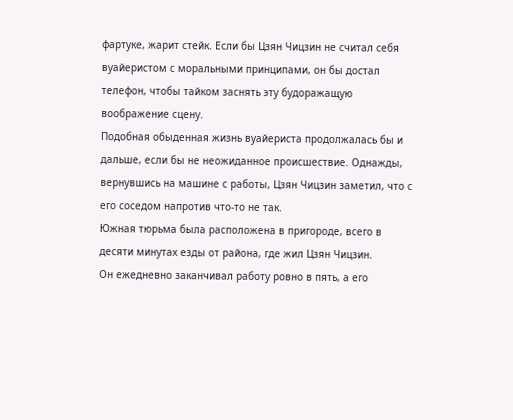фартуке, жарит стейк. Если бы Цзян Чицзин не считал себя вуайеристом с моральными принципами, он бы достал телефон, чтобы тайком заснять эту будоражащую воображение сцену.
Подобная обыденная жизнь вуайериста продолжалась бы и дальше, если бы не неожиданное происшествие. Однажды, вернувшись на машине с работы, Цзян Чицзин заметил, что с его соседом напротив что-то не так.
Южная тюрьма была расположена в пригороде, всего в десяти минутах езды от района, где жил Цзян Чицзин.
Он ежедневно заканчивал работу ровно в пять, а его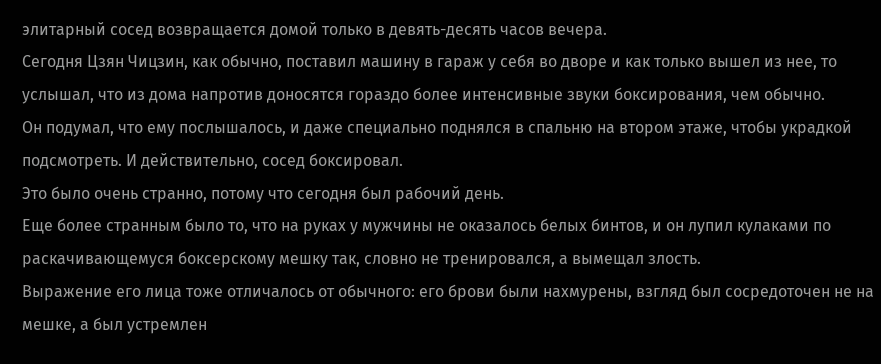элитарный сосед возвращается домой только в девять-десять часов вечера.
Сегодня Цзян Чицзин, как обычно, поставил машину в гараж у себя во дворе и как только вышел из нее, то услышал, что из дома напротив доносятся гораздо более интенсивные звуки боксирования, чем обычно.
Он подумал, что ему послышалось, и даже специально поднялся в спальню на втором этаже, чтобы украдкой подсмотреть. И действительно, сосед боксировал.
Это было очень странно, потому что сегодня был рабочий день.
Еще более странным было то, что на руках у мужчины не оказалось белых бинтов, и он лупил кулаками по раскачивающемуся боксерскому мешку так, словно не тренировался, а вымещал злость.
Выражение его лица тоже отличалось от обычного: его брови были нахмурены, взгляд был сосредоточен не на мешке, а был устремлен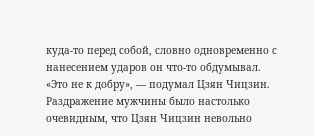куда-то перед собой, словно одновременно с нанесением ударов он что-то обдумывал.
«Это не к добру», — подумал Цзян Чицзин.
Раздражение мужчины было настолько очевидным, что Цзян Чицзин невольно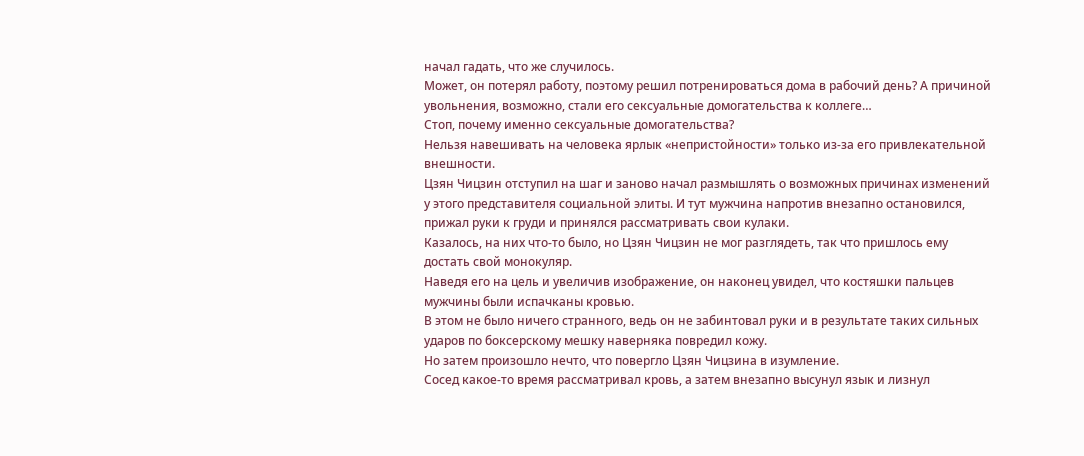начал гадать, что же случилось.
Может, он потерял работу, поэтому решил потренироваться дома в рабочий день? А причиной увольнения, возможно, стали его сексуальные домогательства к коллеге…
Стоп, почему именно сексуальные домогательства?
Нельзя навешивать на человека ярлык «непристойности» только из-за его привлекательной внешности.
Цзян Чицзин отступил на шаг и заново начал размышлять о возможных причинах изменений у этого представителя социальной элиты. И тут мужчина напротив внезапно остановился, прижал руки к груди и принялся рассматривать свои кулаки.
Казалось, на них что-то было, но Цзян Чицзин не мог разглядеть, так что пришлось ему достать свой монокуляр.
Наведя его на цель и увеличив изображение, он наконец увидел, что костяшки пальцев мужчины были испачканы кровью.
В этом не было ничего странного, ведь он не забинтовал руки и в результате таких сильных ударов по боксерскому мешку наверняка повредил кожу.
Но затем произошло нечто, что повергло Цзян Чицзина в изумление.
Сосед какое-то время рассматривал кровь, а затем внезапно высунул язык и лизнул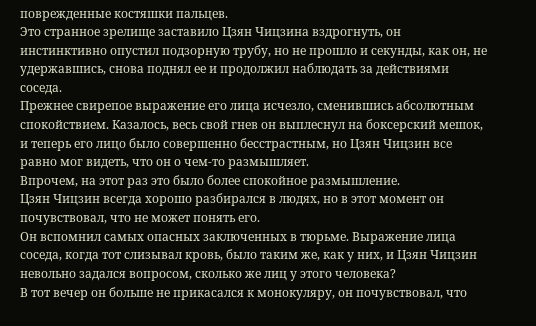поврежденные костяшки пальцев.
Это странное зрелище заставило Цзян Чицзина вздрогнуть, он инстинктивно опустил подзорную трубу, но не прошло и секунды, как он, не удержавшись, снова поднял ее и продолжил наблюдать за действиями соседа.
Прежнее свирепое выражение его лица исчезло, сменившись абсолютным спокойствием. Казалось, весь свой гнев он выплеснул на боксерский мешок, и теперь его лицо было совершенно бесстрастным, но Цзян Чицзин все равно мог видеть, что он о чем-то размышляет.
Впрочем, на этот раз это было более спокойное размышление.
Цзян Чицзин всегда хорошо разбирался в людях, но в этот момент он почувствовал, что не может понять его.
Он вспомнил самых опасных заключенных в тюрьме. Выражение лица соседа, когда тот слизывал кровь, было таким же, как у них, и Цзян Чицзин невольно задался вопросом, сколько же лиц у этого человека?
В тот вечер он больше не прикасался к монокуляру, он почувствовал, что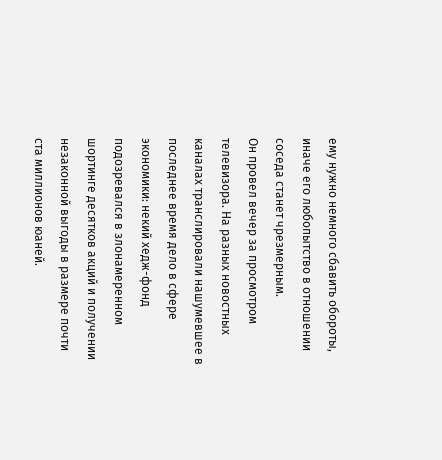ему нужно немного сбавить обороты, иначе его любопытство в отношении соседа станет чрезмерным.
Он провел вечер за просмотром телевизора. На разных новостных каналах транслировали нашумевшее в последнее время дело в сфере экономики: некий хедж-фонд подозревался в злонамеренном шортинге десятков акций и получении незаконной выгоды в размере почти ста миллионов юаней.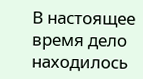В настоящее время дело находилось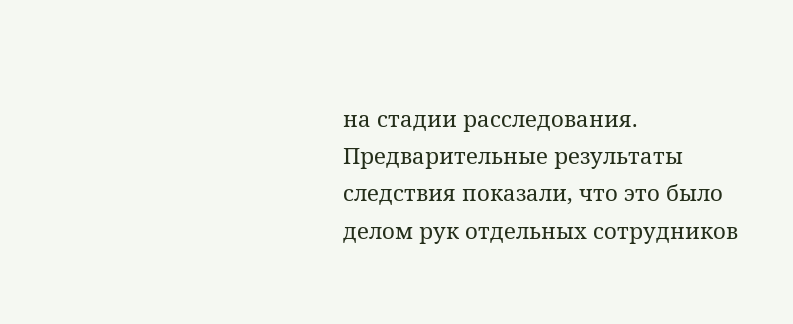на стадии расследования. Предварительные результаты следствия показали, что это было делом рук отдельных сотрудников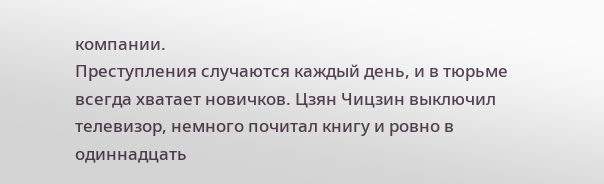компании.
Преступления случаются каждый день, и в тюрьме всегда хватает новичков. Цзян Чицзин выключил телевизор, немного почитал книгу и ровно в одиннадцать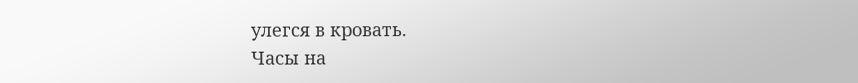улегся в кровать.
Часы на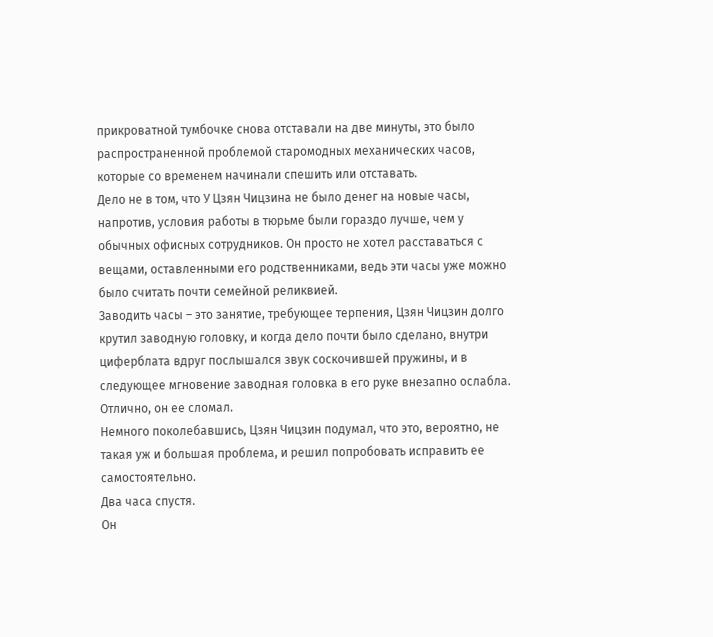прикроватной тумбочке снова отставали на две минуты, это было распространенной проблемой старомодных механических часов, которые со временем начинали спешить или отставать.
Дело не в том, что У Цзян Чицзина не было денег на новые часы, напротив, условия работы в тюрьме были гораздо лучше, чем у обычных офисных сотрудников. Он просто не хотел расставаться с вещами, оставленными его родственниками, ведь эти часы уже можно было считать почти семейной реликвией.
Заводить часы – это занятие, требующее терпения, Цзян Чицзин долго крутил заводную головку, и когда дело почти было сделано, внутри циферблата вдруг послышался звук соскочившей пружины, и в следующее мгновение заводная головка в его руке внезапно ослабла.
Отлично, он ее сломал.
Немного поколебавшись, Цзян Чицзин подумал, что это, вероятно, не такая уж и большая проблема, и решил попробовать исправить ее самостоятельно.
Два часа спустя.
Он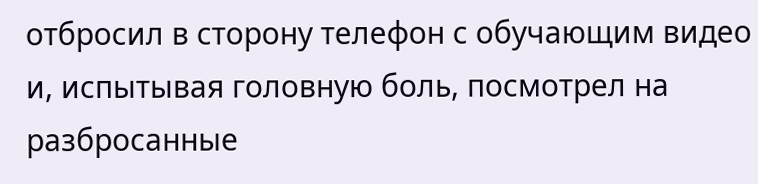отбросил в сторону телефон с обучающим видео и, испытывая головную боль, посмотрел на разбросанные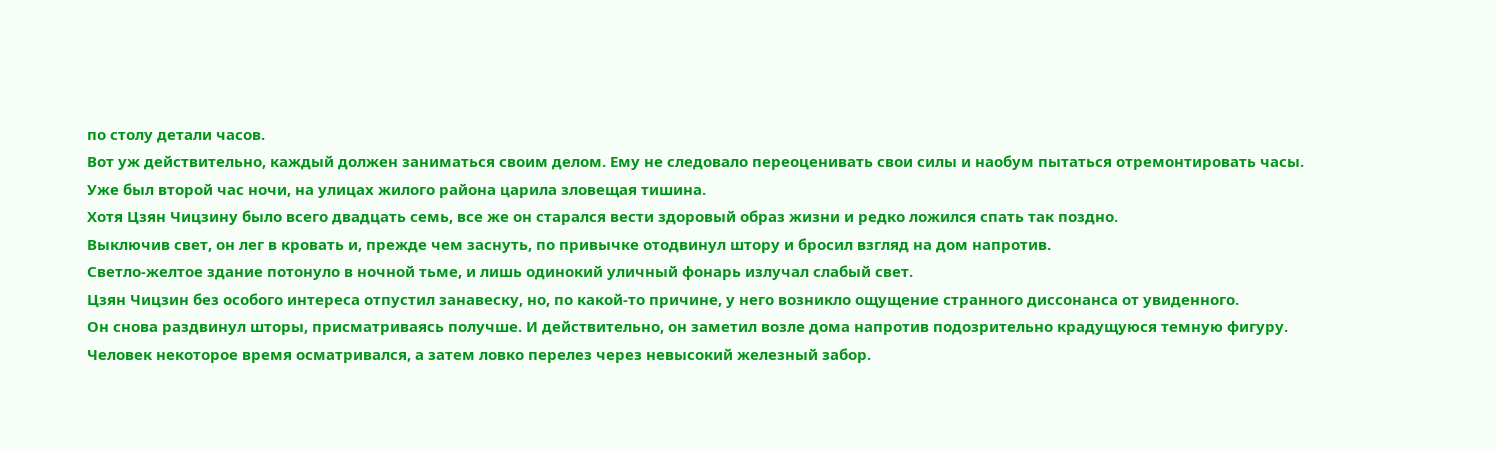по столу детали часов.
Вот уж действительно, каждый должен заниматься своим делом. Ему не следовало переоценивать свои силы и наобум пытаться отремонтировать часы.
Уже был второй час ночи, на улицах жилого района царила зловещая тишина.
Хотя Цзян Чицзину было всего двадцать семь, все же он старался вести здоровый образ жизни и редко ложился спать так поздно.
Выключив свет, он лег в кровать и, прежде чем заснуть, по привычке отодвинул штору и бросил взгляд на дом напротив.
Светло-желтое здание потонуло в ночной тьме, и лишь одинокий уличный фонарь излучал слабый свет.
Цзян Чицзин без особого интереса отпустил занавеску, но, по какой-то причине, у него возникло ощущение странного диссонанса от увиденного.
Он снова раздвинул шторы, присматриваясь получше. И действительно, он заметил возле дома напротив подозрительно крадущуюся темную фигуру.
Человек некоторое время осматривался, а затем ловко перелез через невысокий железный забор.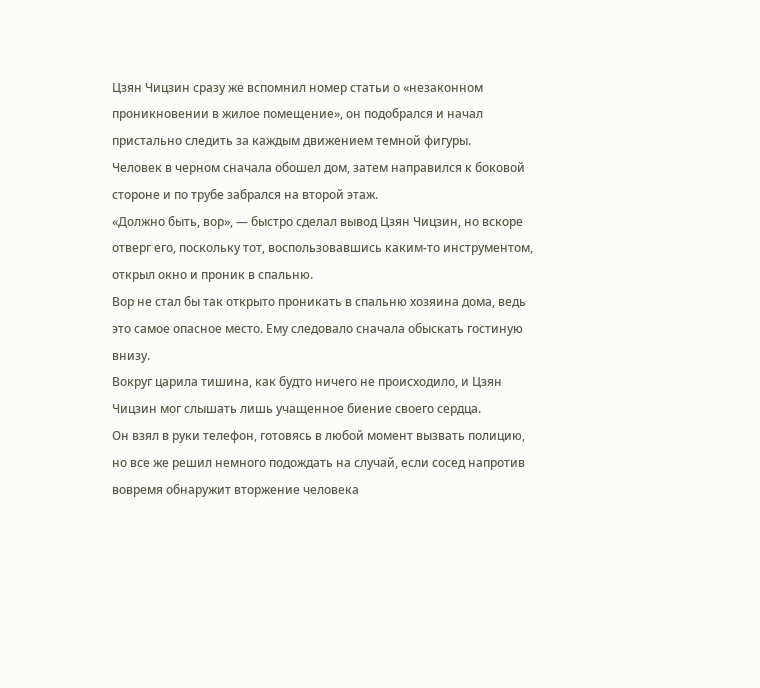Цзян Чицзин сразу же вспомнил номер статьи о «незаконном проникновении в жилое помещение», он подобрался и начал пристально следить за каждым движением темной фигуры.
Человек в черном сначала обошел дом, затем направился к боковой стороне и по трубе забрался на второй этаж.
«Должно быть, вор», — быстро сделал вывод Цзян Чицзин, но вскоре отверг его, поскольку тот, воспользовавшись каким-то инструментом, открыл окно и проник в спальню.
Вор не стал бы так открыто проникать в спальню хозяина дома, ведь это самое опасное место. Ему следовало сначала обыскать гостиную внизу.
Вокруг царила тишина, как будто ничего не происходило, и Цзян Чицзин мог слышать лишь учащенное биение своего сердца.
Он взял в руки телефон, готовясь в любой момент вызвать полицию, но все же решил немного подождать на случай, если сосед напротив вовремя обнаружит вторжение человека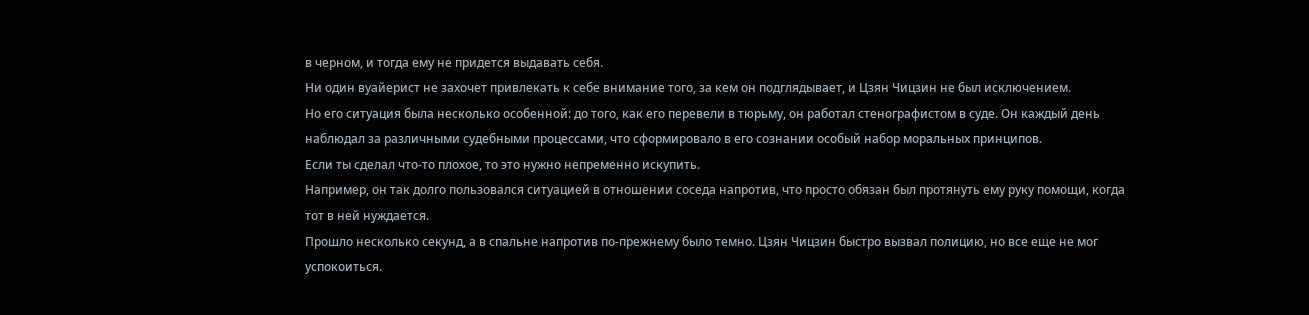в черном, и тогда ему не придется выдавать себя.
Ни один вуайерист не захочет привлекать к себе внимание того, за кем он подглядывает, и Цзян Чицзин не был исключением.
Но его ситуация была несколько особенной: до того, как его перевели в тюрьму, он работал стенографистом в суде. Он каждый день наблюдал за различными судебными процессами, что сформировало в его сознании особый набор моральных принципов.
Если ты сделал что-то плохое, то это нужно непременно искупить.
Например, он так долго пользовался ситуацией в отношении соседа напротив, что просто обязан был протянуть ему руку помощи, когда тот в ней нуждается.
Прошло несколько секунд, а в спальне напротив по-прежнему было темно. Цзян Чицзин быстро вызвал полицию, но все еще не мог успокоиться.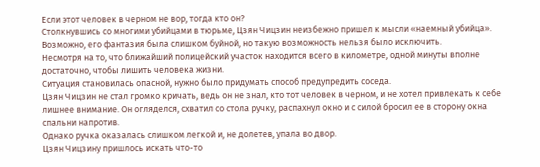Если этот человек в черном не вор, тогда кто он?
Столкнувшись со многими убийцами в тюрьме, Цзян Чицзин неизбежно пришел к мысли «наемный убийца».
Возможно, его фантазия была слишком буйной, но такую возможность нельзя было исключить.
Несмотря на то, что ближайший полицейский участок находится всего в километре, одной минуты вполне достаточно, чтобы лишить человека жизни.
Ситуация становилась опасной, нужно было придумать способ предупредить соседа.
Цзян Чицзин не стал громко кричать, ведь он не знал, кто тот человек в черном, и не хотел привлекать к себе лишнее внимание. Он огляделся, схватил со стола ручку, распахнул окно и с силой бросил ее в сторону окна спальни напротив.
Однако ручка оказалась слишком легкой и, не долетев, упала во двор.
Цзян Чицзину пришлось искать что-то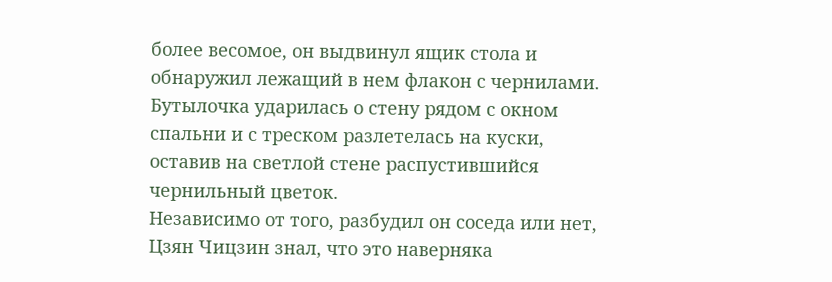более весомое, он выдвинул ящик стола и обнаружил лежащий в нем флакон с чернилами.
Бутылочка ударилась о стену рядом с окном спальни и с треском разлетелась на куски, оставив на светлой стене распустившийся чернильный цветок.
Независимо от того, разбудил он соседа или нет, Цзян Чицзин знал, что это наверняка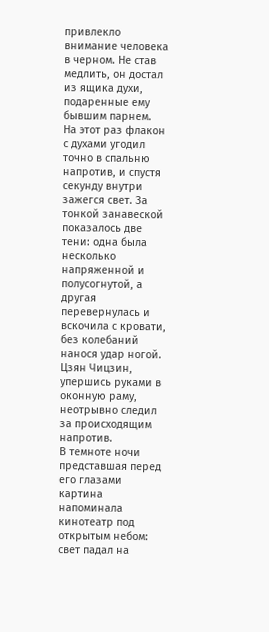привлекло внимание человека в черном. Не став медлить, он достал из ящика духи, подаренные ему бывшим парнем.
На этот раз флакон с духами угодил точно в спальню напротив, и спустя секунду внутри зажегся свет. За тонкой занавеской показалось две тени: одна была несколько напряженной и полусогнутой, а другая перевернулась и вскочила с кровати, без колебаний нанося удар ногой.
Цзян Чицзин, упершись руками в оконную раму, неотрывно следил за происходящим напротив.
В темноте ночи представшая перед его глазами картина напоминала кинотеатр под открытым небом: свет падал на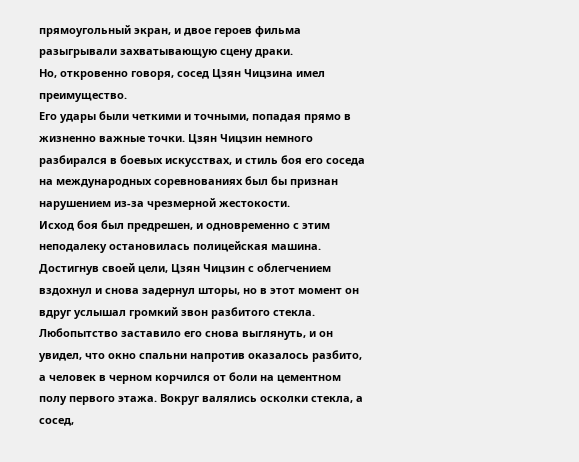прямоугольный экран, и двое героев фильма разыгрывали захватывающую сцену драки.
Но, откровенно говоря, сосед Цзян Чицзина имел преимущество.
Его удары были четкими и точными, попадая прямо в жизненно важные точки. Цзян Чицзин немного разбирался в боевых искусствах, и стиль боя его соседа на международных соревнованиях был бы признан нарушением из-за чрезмерной жестокости.
Исход боя был предрешен, и одновременно с этим неподалеку остановилась полицейская машина.
Достигнув своей цели, Цзян Чицзин с облегчением вздохнул и снова задернул шторы, но в этот момент он вдруг услышал громкий звон разбитого стекла.
Любопытство заставило его снова выглянуть, и он увидел, что окно спальни напротив оказалось разбито, а человек в черном корчился от боли на цементном полу первого этажа. Вокруг валялись осколки стекла, а сосед,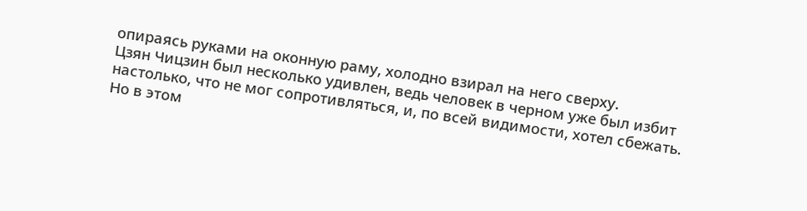опираясь руками на оконную раму, холодно взирал на него сверху.
Цзян Чицзин был несколько удивлен, ведь человек в черном уже был избит настолько, что не мог сопротивляться, и, по всей видимости, хотел сбежать.
Но в этом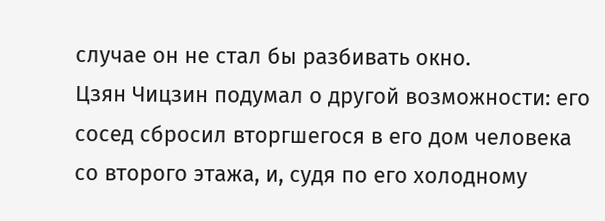случае он не стал бы разбивать окно.
Цзян Чицзин подумал о другой возможности: его сосед сбросил вторгшегося в его дом человека со второго этажа, и, судя по его холодному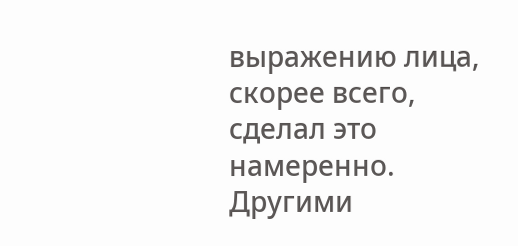выражению лица, скорее всего, сделал это намеренно.
Другими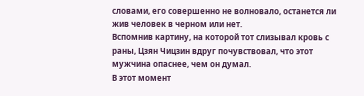словами, его совершенно не волновало, останется ли жив человек в черном или нет.
Вспомнив картину, на которой тот слизывал кровь с раны, Цзян Чицзин вдруг почувствовал, что этот мужчина опаснее, чем он думал.
В этот момент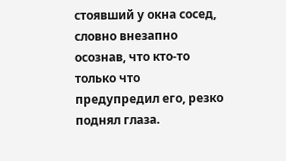стоявший у окна сосед, словно внезапно осознав, что кто-то только что предупредил его, резко поднял глаза.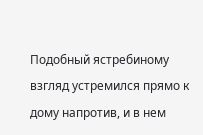Подобный ястребиному взгляд устремился прямо к дому напротив, и в нем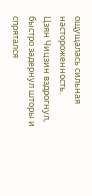ощущалась сильная настороженность.
Цзян Чицзин вздрогнул, быстро задернул шторы и спрятался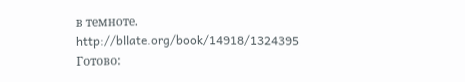в темноте.
http://bllate.org/book/14918/1324395
Готово: